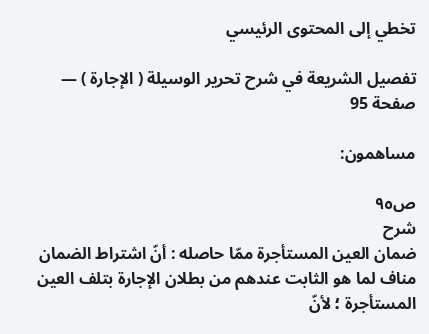تخطي إلى المحتوى الرئيسي

تفصيل الشريعة في شرح تحرير الوسيلة ( الإجارة ) — صفحة 95

مساهمون:

ص٩٥
شرح
ضمان العين المستأجرة ممّا حاصله : أنّ اشتراط الضمان مناف لما هو الثابت عندهم من بطلان الإجارة بتلف العين المستأجرة ؛ لأنّ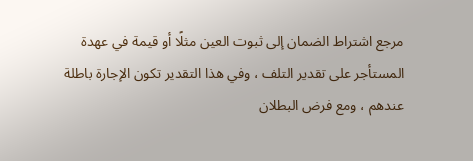مرجع اشتراط الضمان إلى ثبوت العين مثلًا أو قيمة في عهدة المستأجر على تقدير التلف ، وفي هذا التقدير تكون الإجارة باطلة عندهم ، ومع فرض البطلان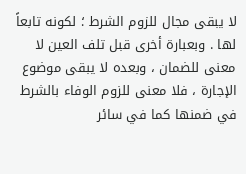لا يبقى مجال للزوم الشرط ؛ لكونه تابعاً لها . وبعبارة أخرى قبل تلف العين لا معنى للضمان ، وبعده لا يبقى موضوع الإجارة ، فلا معنى للزوم الوفاء بالشرط في ضمنها كما في سائر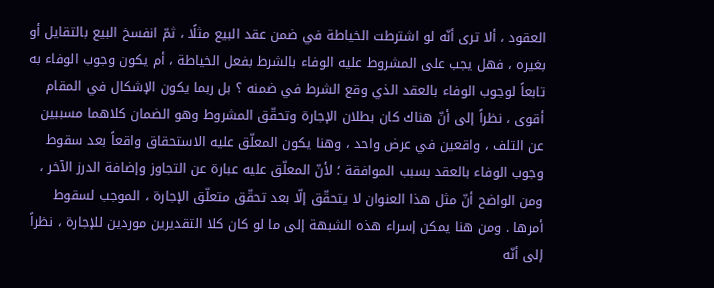العقود ، ألا ترى أنّه لو اشترطت الخياطة في ضمن عقد البيع مثلًا ، ثمّ انفسخ البيع بالتقايل أو بغيره ، فهل يجب على المشروط عليه الوفاء بالشرط بفعل الخياطة ، أم يكون وجوب الوفاء به تابعاً لوجوب الوفاء بالعقد الذي وقع الشرط في ضمنه ؟ بل ربما يكون الإشكال في المقام أقوى ، نظراً إلى أنّ هناك كان بطلان الإجارة وتحقّق المشروط وهو الضمان كلاهما مسببين عن التلف ، واقعين في عرض واحد ، وهنا يكون المعلّق عليه الاستحقاق واقعاً بعد سقوط وجوب الوفاء بالعقد بسبب الموافقة ؛ لأنّ المعلّق عليه عبارة عن التجاوز وإضافة الدرز الآخر ، ومن الواضح أنّ مثل هذا العنوان لا يتحقّق إلّا بعد تحقّق متعلّق الإجارة ، الموجب لسقوط أمرها . ومن هنا يمكن إسراء هذه الشبهة إلى ما لو كان كلا التقديرين موردين للإجارة ، نظراً إلى أنّه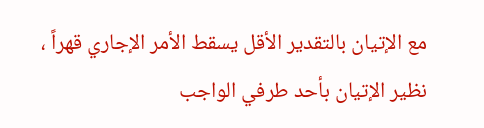مع الإتيان بالتقدير الأقل يسقط الأمر الإجاري قهراً ، نظير الإتيان بأحد طرفي الواجب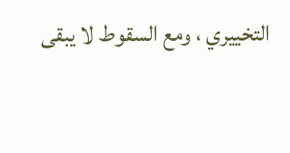التخييري ، ومع السقوط لا يبقى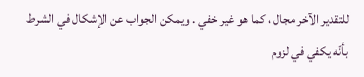للتقدير الآخر مجال ، كما هو غير خفي . ويمكن الجواب عن الإشكال في الشرط بأنّه يكفي في لزوم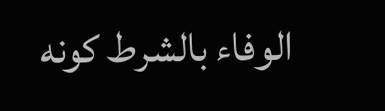الوفاء بالشرط كونه